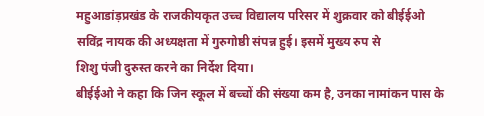महुआडांड़प्रखंड के राजकीयकृत उच्च विद्यालय परिसर में शुक्रवार को बीईईओ
सविंद्र नायक की अध्यक्षता में गुरुगोष्ठी संपन्न हुई। इसमें मुख्य रुप से
शिशु पंजी दुरुस्त करने का निर्देश दिया।
बीईईओ ने कहा कि जिन स्कूल में बच्चों की संख्या कम है, उनका नामांकन पास के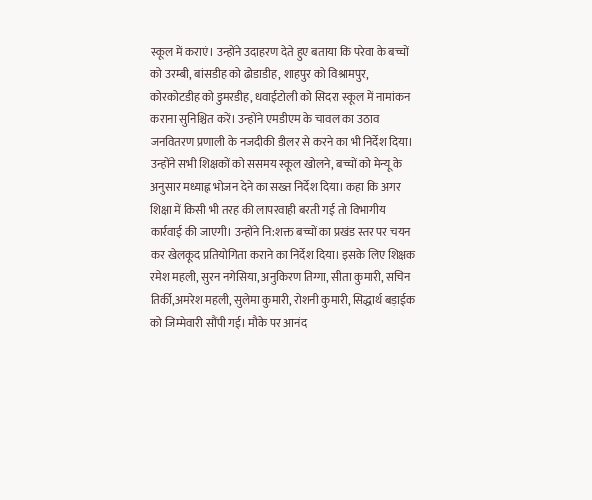स्कूल में कराएं। उन्होंने उदाहरण देते हुए बताया कि परेवा के बच्चों को उरम्बी, बांसडीह को ढोडाडीह, शाहपुर को विश्रामपुर, कोरकोटडीह को डुमरडीह, धवाईटोली को सिदरा स्कूल में नामांकन कराना सुनिश्चित करें। उन्होंने एमडीएम के चावल का उठाव जनवितरण प्रणाली के नजदीकी डीलर से करने का भी निर्देश दिया। उन्होंने सभी शिक्षकों को ससमय स्कूल खोलने, बच्चों को मेन्यू के अनुसार मध्याह्न भोजन देने का सख्त निर्देश दिया। कहा कि अगर शिक्षा में किसी भी तरह की लापरवाही बरती गई तो विभागीय कार्रवाई की जाएगी। उन्होंने नि:शक्त बच्चों का प्रखंड स्तर पर चयन कर खेलकूद प्रतियोगिता कराने का निर्देश दिया। इसके लिए शिक्षक रमेश महली, सुरन नगेसिया, अनुकिरण तिग्गा, सीता कुमारी, सचिन तिर्की,अमरेश महली, सुलेमा कुमारी, रोशनी कुमारी, सिद्धार्थ बड़ाईक को जिम्मेवारी सौंपी गई। मौके पर आनंद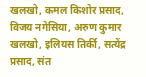खलखो, कमल किशोर प्रसाद, विजय नगेसिया, अरुण कुमार खलखो, इलियस तिर्की, सत्येंद्र प्रसाद, संत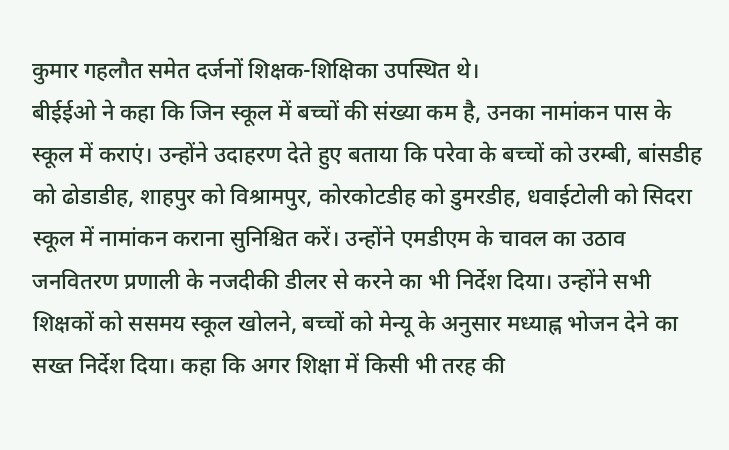कुमार गहलौत समेत दर्जनों शिक्षक-शिक्षिका उपस्थित थे।
बीईईओ ने कहा कि जिन स्कूल में बच्चों की संख्या कम है, उनका नामांकन पास के स्कूल में कराएं। उन्होंने उदाहरण देते हुए बताया कि परेवा के बच्चों को उरम्बी, बांसडीह को ढोडाडीह, शाहपुर को विश्रामपुर, कोरकोटडीह को डुमरडीह, धवाईटोली को सिदरा स्कूल में नामांकन कराना सुनिश्चित करें। उन्होंने एमडीएम के चावल का उठाव जनवितरण प्रणाली के नजदीकी डीलर से करने का भी निर्देश दिया। उन्होंने सभी शिक्षकों को ससमय स्कूल खोलने, बच्चों को मेन्यू के अनुसार मध्याह्न भोजन देने का सख्त निर्देश दिया। कहा कि अगर शिक्षा में किसी भी तरह की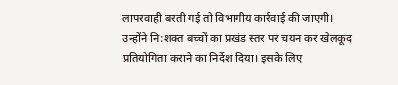लापरवाही बरती गई तो विभागीय कार्रवाई की जाएगी। उन्होंने नि:शक्त बच्चों का प्रखंड स्तर पर चयन कर खेलकूद प्रतियोगिता कराने का निर्देश दिया। इसके लिए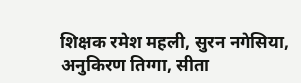शिक्षक रमेश महली, सुरन नगेसिया, अनुकिरण तिग्गा, सीता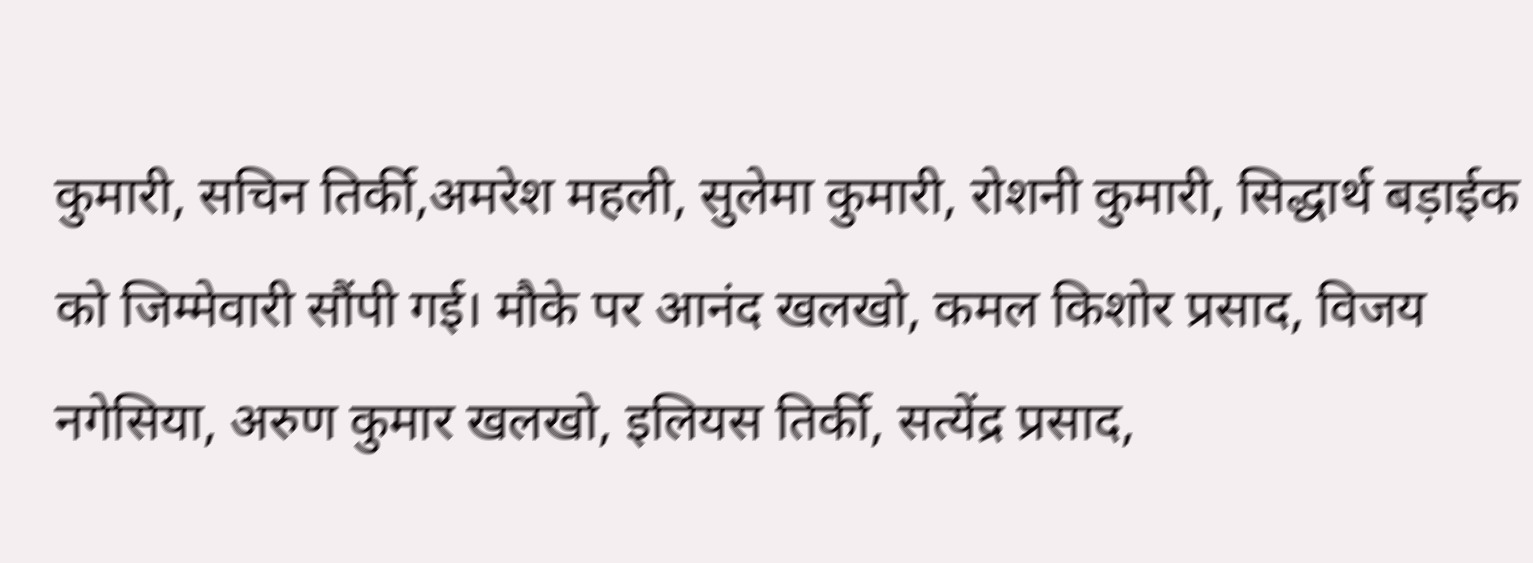कुमारी, सचिन तिर्की,अमरेश महली, सुलेमा कुमारी, रोशनी कुमारी, सिद्धार्थ बड़ाईक को जिम्मेवारी सौंपी गई। मौके पर आनंद खलखो, कमल किशोर प्रसाद, विजय नगेसिया, अरुण कुमार खलखो, इलियस तिर्की, सत्येंद्र प्रसाद,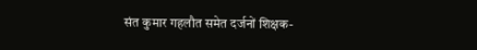संत कुमार गहलौत समेत दर्जनों शिक्षक-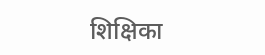शिक्षिका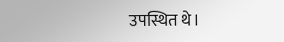उपस्थित थे।